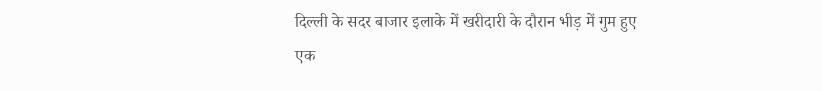दिल्ली के सदर बाजार इलाके में खरीदारी के दौरान भीड़ में गुम हुए एक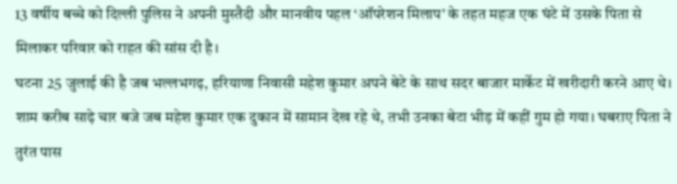13 वर्षीय बच्चे को दिल्ली पुलिस ने अपनी मुस्तैदी और मानवीय पहल ‘ऑपरेशन मिलाप’ के तहत महज एक घंटे में उसके पिता से मिलाकर परिवार को राहत की सांस दी है।
घटना 25 जुलाई की है जब भल्लभगढ़, हरियाणा निवासी महेश कुमार अपने बेटे के साथ सदर बाजार मार्केट में खरीदारी करने आए थे। शाम करीब साढ़े चार बजे जब महेश कुमार एक दुकान में सामान देख रहे थे, तभी उनका बेटा भीड़ में कहीं गुम हो गया। घबराए पिता ने तुरंत पास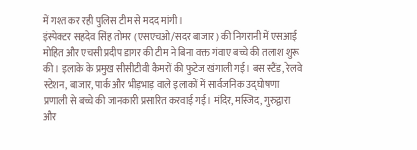में गश्त कर रही पुलिस टीम से मदद मांगी।
इंस्पेक्टर सहदेव सिंह तोमर (एसएचओ/सदर बाजार) की निगरानी में एसआई मोहित और एचसी प्रदीप डागर की टीम ने बिना वक्त गंवाए बच्चे की तलाश शुरू की। इलाके के प्रमुख सीसीटीवी कैमरों की फुटेज खंगाली गई। बस स्टैंड, रेलवे स्टेशन, बाजार, पार्क और भीड़भाड़ वाले इलाकों में सार्वजनिक उद्घोषणा प्रणाली से बच्चे की जानकारी प्रसारित करवाई गई। मंदिर, मस्जिद, गुरुद्वारा और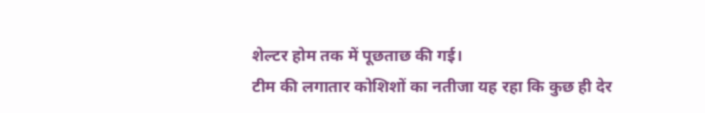शेल्टर होम तक में पूछताछ की गई।
टीम की लगातार कोशिशों का नतीजा यह रहा कि कुछ ही देर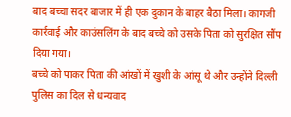बाद बच्चा सदर बाजार में ही एक दुकान के बाहर बैठा मिला। कागजी कार्रवाई और काउंसलिंग के बाद बच्चे को उसके पिता को सुरक्षित सौंप दिया गया।
बच्चे को पाकर पिता की आंखों में खुशी के आंसू थे और उन्होंने दिल्ली पुलिस का दिल से धन्यवाद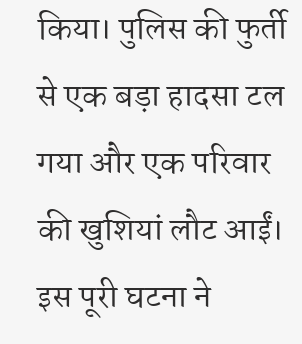किया। पुलिस की फुर्ती से एक बड़ा हादसा टल गया और एक परिवार की खुशियां लौट आईं। इस पूरी घटना ने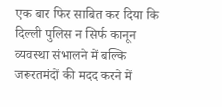एक बार फिर साबित कर दिया कि दिल्ली पुलिस न सिर्फ कानून व्यवस्था संभालने में बल्कि जरूरतमंदों की मदद करने में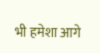भी हमेशा आगे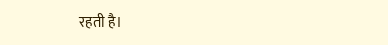रहती है।